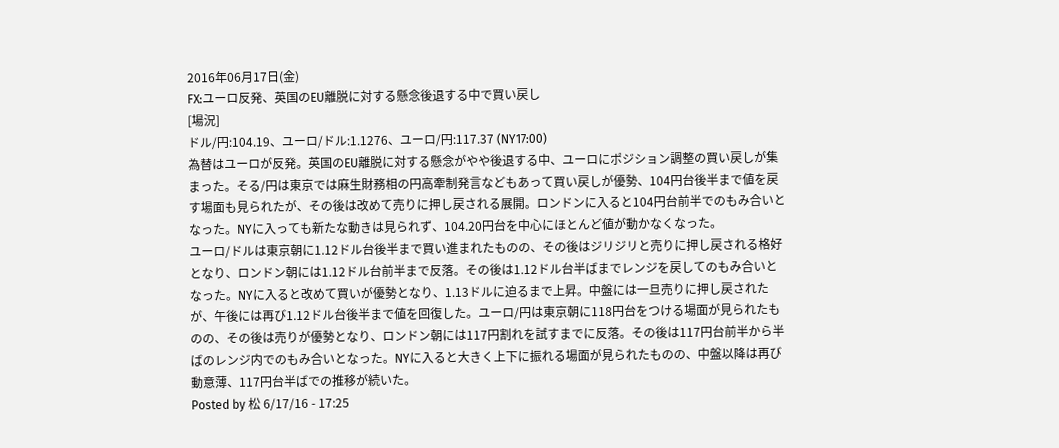2016年06月17日(金)
FX:ユーロ反発、英国のEU離脱に対する懸念後退する中で買い戻し
[場況]
ドル/円:104.19、ユーロ/ドル:1.1276、ユーロ/円:117.37 (NY17:00)
為替はユーロが反発。英国のEU離脱に対する懸念がやや後退する中、ユーロにポジション調整の買い戻しが集まった。そる/円は東京では麻生財務相の円高牽制発言などもあって買い戻しが優勢、104円台後半まで値を戻す場面も見られたが、その後は改めて売りに押し戻される展開。ロンドンに入ると104円台前半でのもみ合いとなった。NYに入っても新たな動きは見られず、104.20円台を中心にほとんど値が動かなくなった。
ユーロ/ドルは東京朝に1.12ドル台後半まで買い進まれたものの、その後はジリジリと売りに押し戻される格好となり、ロンドン朝には1.12ドル台前半まで反落。その後は1.12ドル台半ばまでレンジを戻してのもみ合いとなった。NYに入ると改めて買いが優勢となり、1.13ドルに迫るまで上昇。中盤には一旦売りに押し戻されたが、午後には再び1.12ドル台後半まで値を回復した。ユーロ/円は東京朝に118円台をつける場面が見られたものの、その後は売りが優勢となり、ロンドン朝には117円割れを試すまでに反落。その後は117円台前半から半ばのレンジ内でのもみ合いとなった。NYに入ると大きく上下に振れる場面が見られたものの、中盤以降は再び動意薄、117円台半ばでの推移が続いた。
Posted by 松 6/17/16 - 17:25